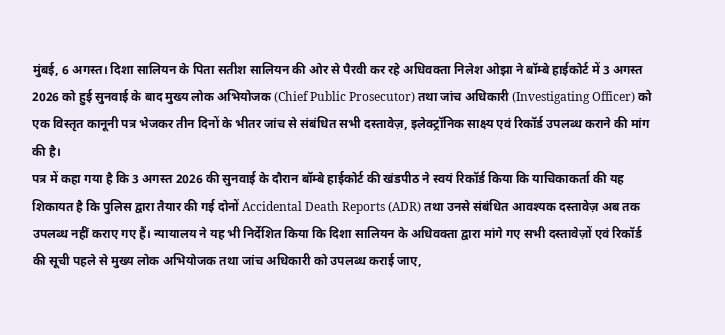मुंबई, 6 अगस्त। दिशा सालियन के पिता सतीश सालियन की ओर से पैरवी कर रहे अधिवक्ता निलेश ओझा ने बॉम्बे हाईकोर्ट में 3 अगस्त 2026 को हुई सुनवाई के बाद मुख्य लोक अभियोजक (Chief Public Prosecutor) तथा जांच अधिकारी (Investigating Officer) को एक विस्तृत कानूनी पत्र भेजकर तीन दिनों के भीतर जांच से संबंधित सभी दस्तावेज़, इलेक्ट्रॉनिक साक्ष्य एवं रिकॉर्ड उपलब्ध कराने की मांग की है।
पत्र में कहा गया है कि 3 अगस्त 2026 की सुनवाई के दौरान बॉम्बे हाईकोर्ट की खंडपीठ ने स्वयं रिकॉर्ड किया कि याचिकाकर्ता की यह शिकायत है कि पुलिस द्वारा तैयार की गई दोनों Accidental Death Reports (ADR) तथा उनसे संबंधित आवश्यक दस्तावेज़ अब तक उपलब्ध नहीं कराए गए हैं। न्यायालय ने यह भी निर्देशित किया कि दिशा सालियन के अधिवक्ता द्वारा मांगे गए सभी दस्तावेज़ों एवं रिकॉर्ड की सूची पहले से मुख्य लोक अभियोजक तथा जांच अधिकारी को उपलब्ध कराई जाए,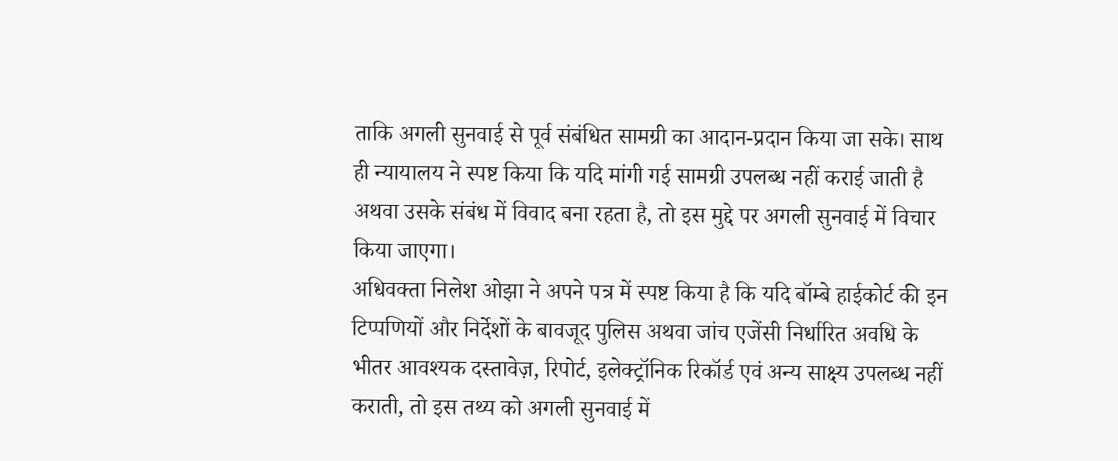ताकि अगली सुनवाई से पूर्व संबंधित सामग्री का आदान-प्रदान किया जा सके। साथ ही न्यायालय ने स्पष्ट किया कि यदि मांगी गई सामग्री उपलब्ध नहीं कराई जाती है अथवा उसके संबंध में विवाद बना रहता है, तो इस मुद्दे पर अगली सुनवाई में विचार किया जाएगा।
अधिवक्ता निलेश ओझा ने अपने पत्र में स्पष्ट किया है कि यदि बॉम्बे हाईकोर्ट की इन टिप्पणियों और निर्देशों के बावजूद पुलिस अथवा जांच एजेंसी निर्धारित अवधि के भीतर आवश्यक दस्तावेज़, रिपोर्ट, इलेक्ट्रॉनिक रिकॉर्ड एवं अन्य साक्ष्य उपलब्ध नहीं कराती, तो इस तथ्य को अगली सुनवाई में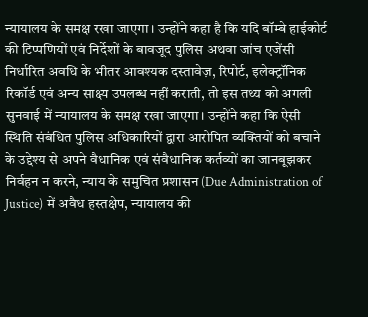न्यायालय के समक्ष रखा जाएगा। उन्होंने कहा है कि यदि बॉम्बे हाईकोर्ट की टिप्पणियों एवं निर्देशों के बावजूद पुलिस अथवा जांच एजेंसी निर्धारित अवधि के भीतर आवश्यक दस्तावेज़, रिपोर्ट, इलेक्ट्रॉनिक रिकॉर्ड एवं अन्य साक्ष्य उपलब्ध नहीं कराती, तो इस तथ्य को अगली सुनवाई में न्यायालय के समक्ष रखा जाएगा। उन्होंने कहा कि ऐसी स्थिति संबंधित पुलिस अधिकारियों द्वारा आरोपित व्यक्तियों को बचाने के उद्देश्य से अपने वैधानिक एवं संवैधानिक कर्तव्यों का जानबूझकर निर्वहन न करने, न्याय के समुचित प्रशासन (Due Administration of Justice) में अवैध हस्तक्षेप, न्यायालय की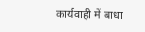कार्यवाही में बाधा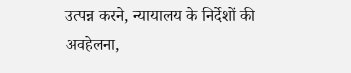उत्पन्न करने, न्यायालय के निर्देशों की अवहेलना,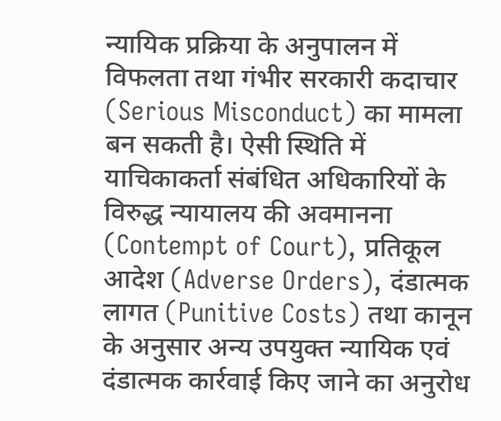न्यायिक प्रक्रिया के अनुपालन में विफलता तथा गंभीर सरकारी कदाचार (Serious Misconduct) का मामला बन सकती है। ऐसी स्थिति में याचिकाकर्ता संबंधित अधिकारियों के विरुद्ध न्यायालय की अवमानना (Contempt of Court), प्रतिकूल आदेश (Adverse Orders), दंडात्मक लागत (Punitive Costs) तथा कानून के अनुसार अन्य उपयुक्त न्यायिक एवं दंडात्मक कार्रवाई किए जाने का अनुरोध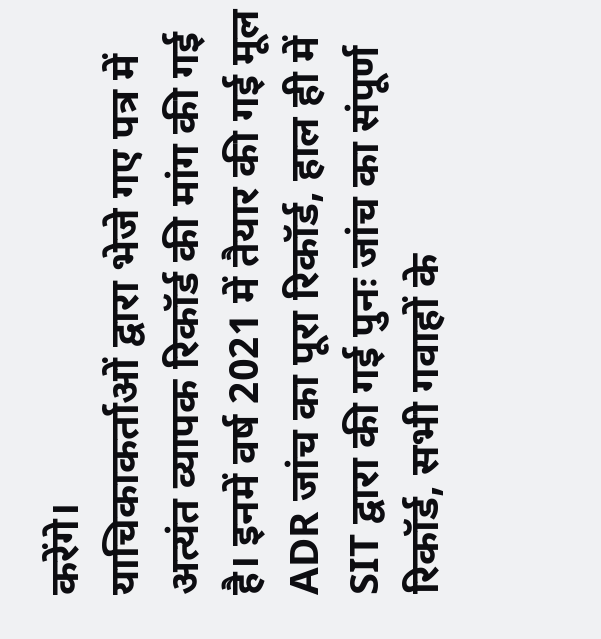करेंगे।
याचिकाकर्ताओं द्वारा भेजे गए पत्र में अत्यंत व्यापक रिकॉर्ड की मांग की गई है। इनमें वर्ष 2021 में तैयार की गई मूल ADR जांच का पूरा रिकॉर्ड, हाल ही में SIT द्वारा की गई पुनः जांच का संपूर्ण रिकॉर्ड, सभी गवाहों के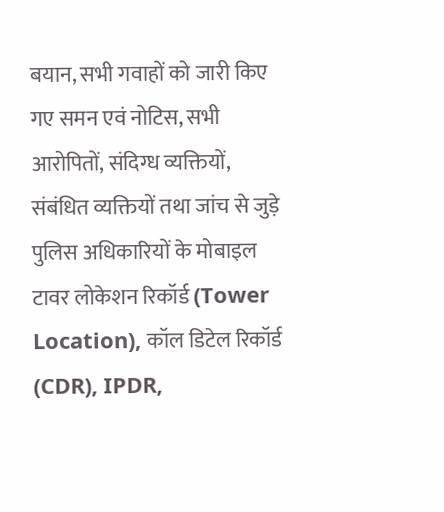बयान, सभी गवाहों को जारी किए गए समन एवं नोटिस, सभी आरोपितों, संदिग्ध व्यक्तियों, संबंधित व्यक्तियों तथा जांच से जुड़े पुलिस अधिकारियों के मोबाइल टावर लोकेशन रिकॉर्ड (Tower Location), कॉल डिटेल रिकॉर्ड (CDR), IPDR,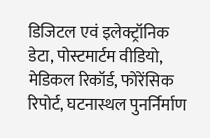डिजिटल एवं इलेक्ट्रॉनिक डेटा, पोस्टमार्टम वीडियो, मेडिकल रिकॉर्ड, फोरेंसिक रिपोर्ट, घटनास्थल पुनर्निर्माण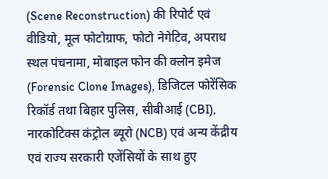(Scene Reconstruction) की रिपोर्ट एवं वीडियो, मूल फोटोग्राफ, फोटो नेगेटिव, अपराध स्थल पंचनामा, मोबाइल फोन की क्लोन इमेज (Forensic Clone Images), डिजिटल फोरेंसिक रिकॉर्ड तथा बिहार पुलिस, सीबीआई (CBI), नारकोटिक्स कंट्रोल ब्यूरो (NCB) एवं अन्य केंद्रीय एवं राज्य सरकारी एजेंसियों के साथ हुए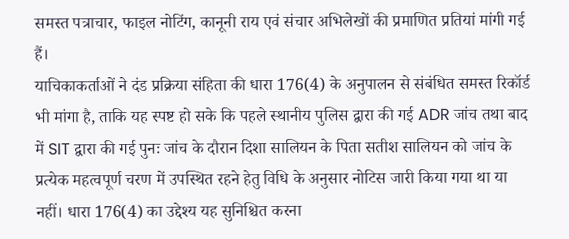समस्त पत्राचार, फाइल नोटिंग, कानूनी राय एवं संचार अभिलेखों की प्रमाणित प्रतियां मांगी गई हैं।
याचिकाकर्ताओं ने दंड प्रक्रिया संहिता की धारा 176(4) के अनुपालन से संबंधित समस्त रिकॉर्ड भी मांगा है, ताकि यह स्पष्ट हो सके कि पहले स्थानीय पुलिस द्वारा की गई ADR जांच तथा बाद में SIT द्वारा की गई पुनः जांच के दौरान दिशा सालियन के पिता सतीश सालियन को जांच के प्रत्येक महत्वपूर्ण चरण में उपस्थित रहने हेतु विधि के अनुसार नोटिस जारी किया गया था या नहीं। धारा 176(4) का उद्देश्य यह सुनिश्चित करना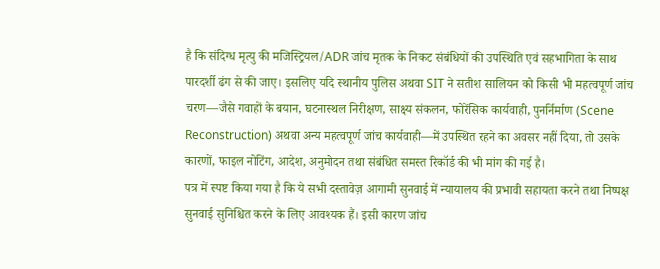है कि संदिग्ध मृत्यु की मजिस्ट्रियल/ADR जांच मृतक के निकट संबंधियों की उपस्थिति एवं सहभागिता के साथ पारदर्शी ढंग से की जाए। इसलिए यदि स्थानीय पुलिस अथवा SIT ने सतीश सालियन को किसी भी महत्वपूर्ण जांच चरण—जैसे गवाहों के बयान, घटनास्थल निरीक्षण, साक्ष्य संकलन, फोरेंसिक कार्यवाही, पुनर्निर्माण (Scene Reconstruction) अथवा अन्य महत्वपूर्ण जांच कार्यवाही—में उपस्थित रहने का अवसर नहीं दिया, तो उसके कारणों, फाइल नोटिंग, आदेश, अनुमोदन तथा संबंधित समस्त रिकॉर्ड की भी मांग की गई है।
पत्र में स्पष्ट किया गया है कि ये सभी दस्तावेज़ आगामी सुनवाई में न्यायालय की प्रभावी सहायता करने तथा निष्पक्ष सुनवाई सुनिश्चित करने के लिए आवश्यक हैं। इसी कारण जांच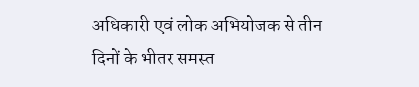अधिकारी एवं लोक अभियोजक से तीन दिनों के भीतर समस्त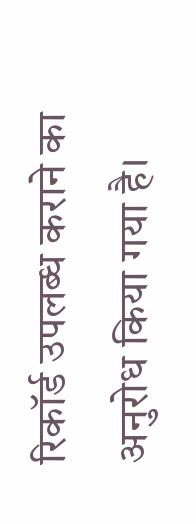रिकॉर्ड उपलब्ध कराने का अनुरोध किया गया है।